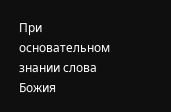При основательном знании слова Божия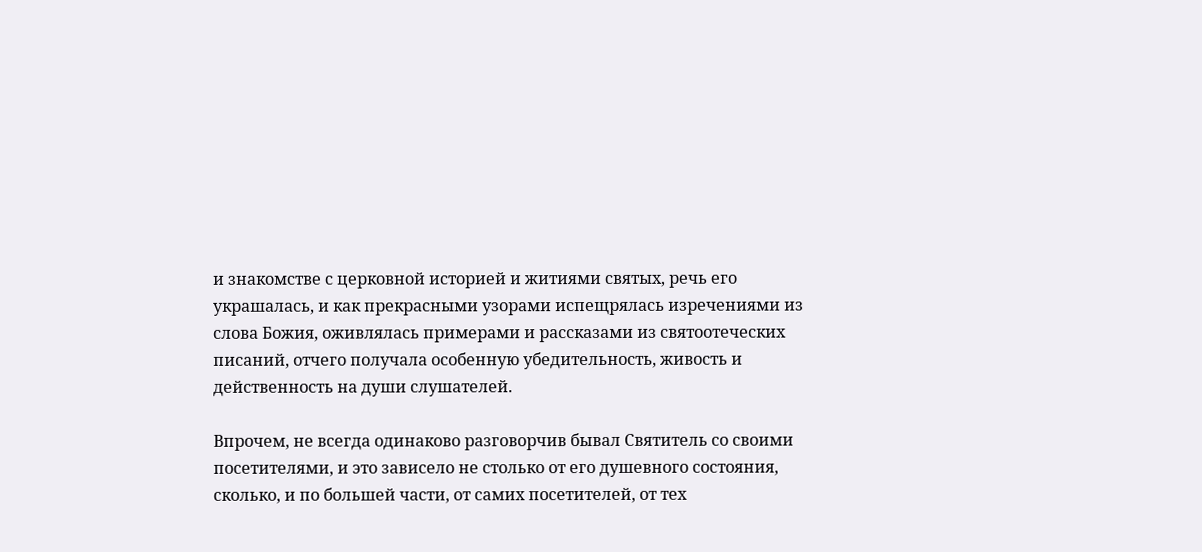и знакомстве с церковной историей и житиями святых, речь его украшалась, и как прекрасными узорами испещрялась изречениями из слова Божия, оживлялась примерами и рассказами из святоотеческих писаний, отчего получала особенную убедительность, живость и действенность на души слушателей.

Впрочем, не всегда одинаково разговорчив бывал Святитель со своими посетителями, и это зависело не столько от его душевного состояния, сколько, и по большей части, от самих посетителей, от тех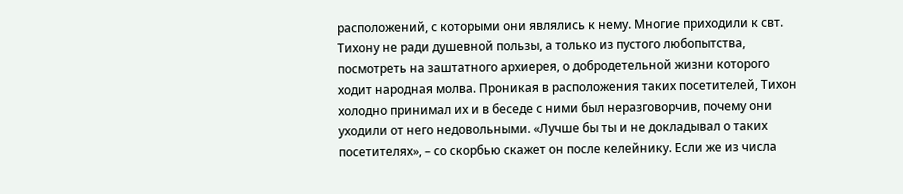расположений, с которыми они являлись к нему. Многие приходили к свт. Тихону не ради душевной пользы, а только из пустого любопытства, посмотреть на заштатного архиерея, о добродетельной жизни которого ходит народная молва. Проникая в расположения таких посетителей, Тихон холодно принимал их и в беседе с ними был неразговорчив, почему они уходили от него недовольными. «Лучше бы ты и не докладывал о таких посетителях», – со скорбью скажет он после келейнику. Если же из числа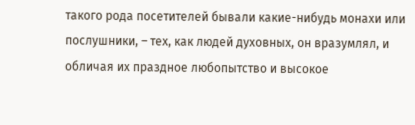такого рода посетителей бывали какие-нибудь монахи или послушники, – тех, как людей духовных, он вразумлял, и обличая их праздное любопытство и высокое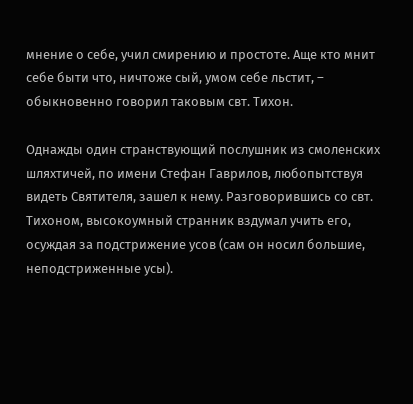мнение о себе, учил смирению и простоте. Аще кто мнит себе быти что, ничтоже сый, умом себе льстит, – обыкновенно говорил таковым свт. Тихон.

Однажды один странствующий послушник из смоленских шляхтичей, по имени Стефан Гаврилов, любопытствуя видеть Святителя, зашел к нему. Разговорившись со свт. Тихоном, высокоумный странник вздумал учить его, осуждая за подстрижение усов (сам он носил большие, неподстриженные усы).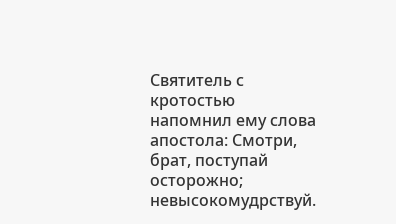Святитель с кротостью напомнил ему слова апостола: Смотри, брат, поступай осторожно; невысокомудрствуй.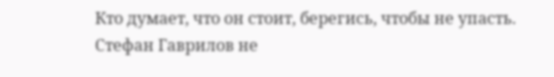Кто думает, что он стоит, берегись, чтобы не упасть. Стефан Гаврилов не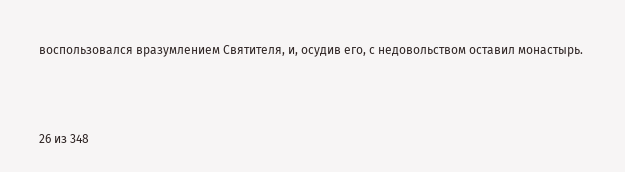воспользовался вразумлением Святителя, и, осудив его, с недовольством оставил монастырь.



26 из 348